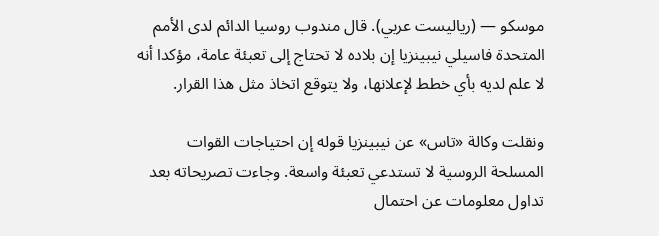موسكو — (رياليست عربي). قال مندوب روسيا الدائم لدى الأمم المتحدة فاسيلي نيبينزيا إن بلاده لا تحتاج إلى تعبئة عامة، مؤكدا أنه لا علم لديه بأي خطط لإعلانها، ولا يتوقع اتخاذ مثل هذا القرار.

ونقلت وكالة «تاس» عن نيبينزيا قوله إن احتياجات القوات المسلحة الروسية لا تستدعي تعبئة واسعة. وجاءت تصريحاته بعد تداول معلومات عن احتمال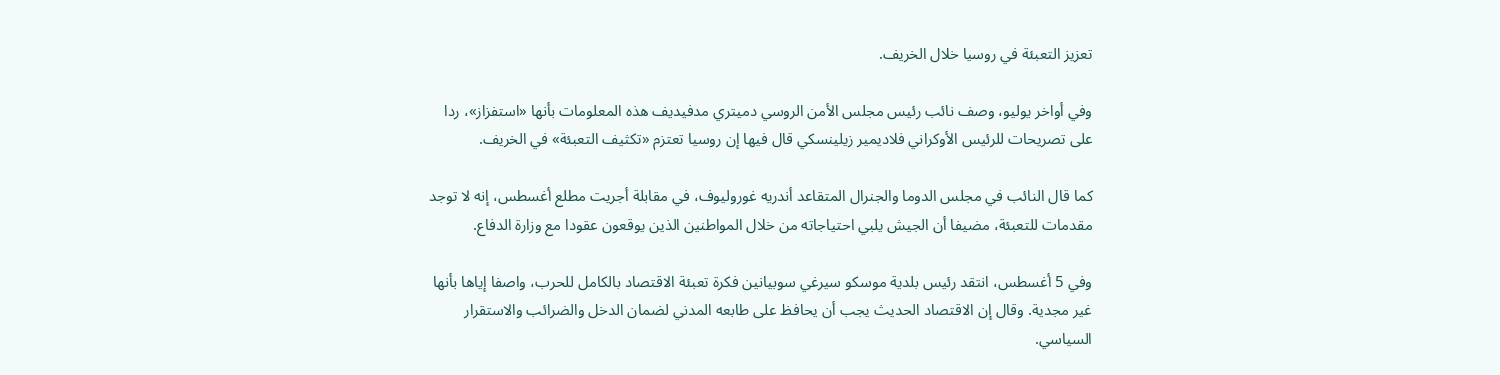تعزيز التعبئة في روسيا خلال الخريف.

وفي أواخر يوليو، وصف نائب رئيس مجلس الأمن الروسي دميتري مدفيديف هذه المعلومات بأنها «استفزاز»، ردا على تصريحات للرئيس الأوكراني فلاديمير زيلينسكي قال فيها إن روسيا تعتزم «تكثيف التعبئة» في الخريف.

كما قال النائب في مجلس الدوما والجنرال المتقاعد أندريه غوروليوف، في مقابلة أجريت مطلع أغسطس، إنه لا توجد مقدمات للتعبئة، مضيفا أن الجيش يلبي احتياجاته من خلال المواطنين الذين يوقعون عقودا مع وزارة الدفاع.

وفي 5 أغسطس، انتقد رئيس بلدية موسكو سيرغي سوبيانين فكرة تعبئة الاقتصاد بالكامل للحرب، واصفا إياها بأنها غير مجدية. وقال إن الاقتصاد الحديث يجب أن يحافظ على طابعه المدني لضمان الدخل والضرائب والاستقرار السياسي.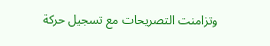وتزامنت التصريحات مع تسجيل حركة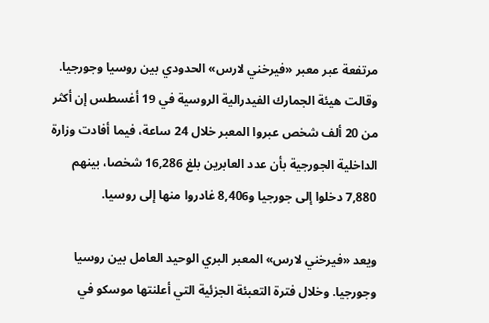مرتفعة عبر معبر «فيرخني لارس» الحدودي بين روسيا وجورجيا. وقالت هيئة الجمارك الفيدرالية الروسية في 19 أغسطس إن أكثر من 20 ألف شخص عبروا المعبر خلال 24 ساعة، فيما أفادت وزارة الداخلية الجورجية بأن عدد العابرين بلغ 16,286 شخصا، بينهم 7,880 دخلوا إلى جورجيا و8,406 غادروا منها إلى روسيا.

ويعد «فيرخني لارس» المعبر البري الوحيد العامل بين روسيا وجورجيا. وخلال فترة التعبئة الجزئية التي أعلنتها موسكو في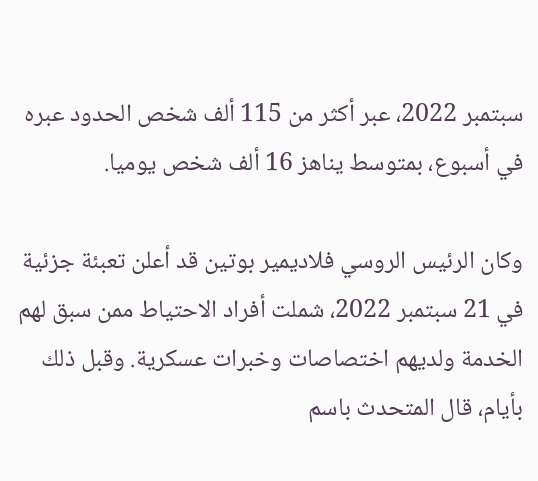سبتمبر 2022، عبر أكثر من 115 ألف شخص الحدود عبره في أسبوع، بمتوسط يناهز 16 ألف شخص يوميا.

وكان الرئيس الروسي فلاديمير بوتين قد أعلن تعبئة جزئية في 21 سبتمبر 2022، شملت أفراد الاحتياط ممن سبق لهم الخدمة ولديهم اختصاصات وخبرات عسكرية. وقبل ذلك بأيام، قال المتحدث باسم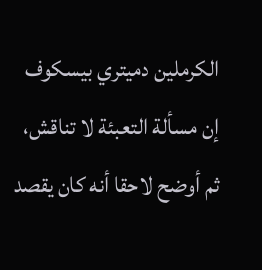الكرملين دميتري بيسكوف إن مسألة التعبئة لا تناقش، ثم أوضح لاحقا أنه كان يقصد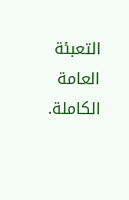التعبئة العامة الكاملة.